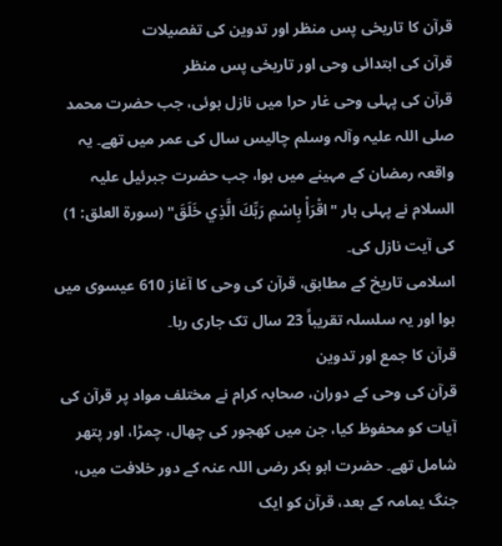قرآن کا تاریخی پس منظر اور تدوین کی تفصیلات
قرآن کی ابتدائی وحی اور تاریخی پس منظر
قرآن کی پہلی وحی غار حرا میں نازل ہوئی، جب حضرت محمد صلی اللہ علیہ وآلہ وسلم چالیس سال کی عمر میں تھے۔ یہ واقعہ رمضان کے مہینے میں ہوا، جب حضرت جبرئیل علیہ السلام نے پہلی بار "اقْرَأْ بِاسْمِ رَبِّكَ الَّذِي خَلَقَ" (سورۃ العلق: 1) کی آیت نازل کی۔
اسلامی تاریخ کے مطابق، قرآن کی وحی کا آغاز 610 عیسوی میں ہوا اور یہ سلسلہ تقریباً 23 سال تک جاری رہا۔
قرآن کا جمع اور تدوین
قرآن کی وحی کے دوران، صحابہ کرام نے مختلف مواد پر قرآن کی آیات کو محفوظ کیا، جن میں کھجور کی چھال، چمڑا، اور پتھر شامل تھے۔ حضرت ابو بکر رضی اللہ عنہ کے دور خلافت میں، جنگ یمامہ کے بعد، قرآن کو ایک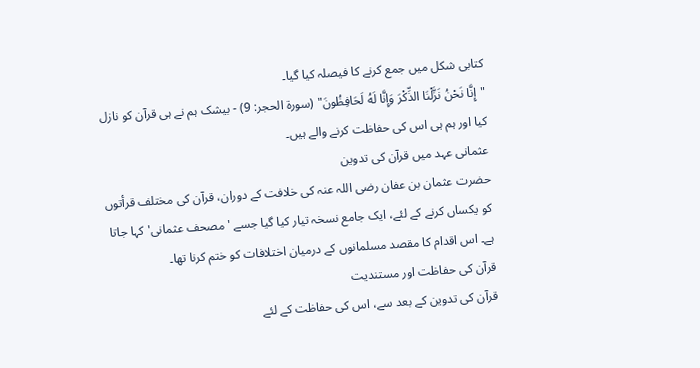کتابی شکل میں جمع کرنے کا فیصلہ کیا گیا۔
"إِنَّا نَحْنُ نَزَّلْنَا الذِّكْرَ وَإِنَّا لَهُ لَحَافِظُونَ" (سورۃ الحجر: 9) - بیشک ہم نے ہی قرآن کو نازل کیا اور ہم ہی اس کی حفاظت کرنے والے ہیں۔
عثمانی عہد میں قرآن کی تدوین
حضرت عثمان بن عفان رضی اللہ عنہ کی خلافت کے دوران، قرآن کی مختلف قرأتوں کو یکساں کرنے کے لئے، ایک جامع نسخہ تیار کیا گیا جسے 'مصحف عثمانی' کہا جاتا ہے۔ اس اقدام کا مقصد مسلمانوں کے درمیان اختلافات کو ختم کرنا تھا۔
قرآن کی حفاظت اور مستندیت
قرآن کی تدوین کے بعد سے، اس کی حفاظت کے لئے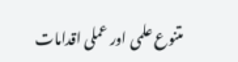متنوع علمی اور عملی اقدامات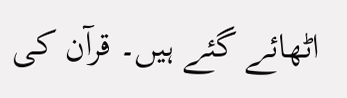اٹھائے گئے ہیں۔ قرآن کی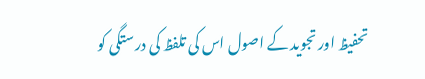تحفیظ اور تجوید کے اصول اس کی تلفظ کی درستگی کو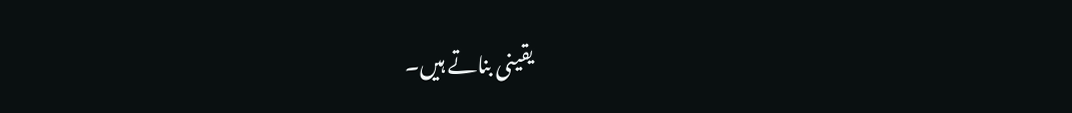یقینی بناتے ہیں۔